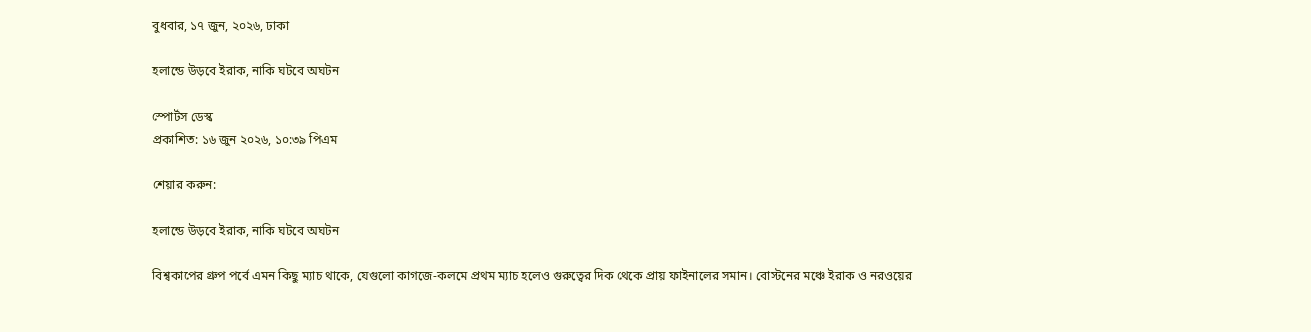বুধবার, ১৭ জুন, ২০২৬, ঢাকা

হলান্ডে উড়বে ইরাক, নাকি ঘটবে অঘটন

স্পোর্টস ডেস্ক
প্রকাশিত: ১৬ জুন ২০২৬, ১০:৩৯ পিএম

শেয়ার করুন:

হলান্ডে উড়বে ইরাক, নাকি ঘটবে অঘটন

বিশ্বকাপের গ্রুপ পর্বে এমন কিছু ম্যাচ থাকে, যেগুলো কাগজে-কলমে প্রথম ম্যাচ হলেও গুরুত্বের দিক থেকে প্রায় ফাইনালের সমান। বোস্টনের মঞ্চে ইরাক ও নরওয়ের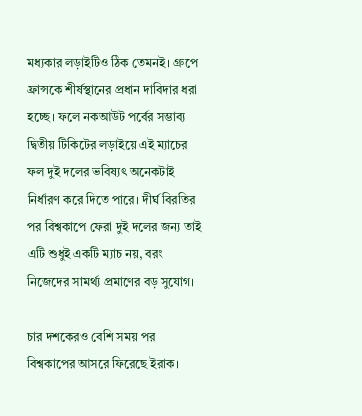মধ্যকার লড়াইটিও ঠিক তেমনই। গ্রুপে ফ্রান্সকে শীর্ষস্থানের প্রধান দাবিদার ধরা হচ্ছে। ফলে নকআউট পর্বের সম্ভাব্য দ্বিতীয় টিকিটের লড়াইয়ে এই ম্যাচের ফল দুই দলের ভবিষ্যৎ অনেকটাই নির্ধারণ করে দিতে পারে। দীর্ঘ বিরতির পর বিশ্বকাপে ফেরা দুই দলের জন্য তাই এটি শুধুই একটি ম্যাচ নয়, বরং নিজেদের সামর্থ্য প্রমাণের বড় সুযোগ।

চার দশকেরও বেশি সময় পর বিশ্বকাপের আসরে ফিরেছে ইরাক।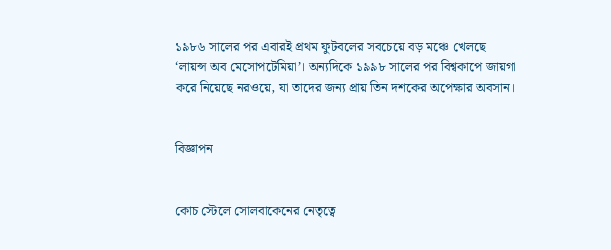১৯৮৬ সালের পর এবারই প্রথম ফুটবলের সবচেয়ে বড় মঞ্চে খেলছে ‘লায়ন্স অব মেসোপটেমিয়া’। অন্যদিকে ১৯৯৮ সালের পর বিশ্বকাপে জায়গা করে নিয়েছে নরওয়ে, যা তাদের জন্য প্রায় তিন দশকের অপেক্ষার অবসান।


বিজ্ঞাপন


কোচ স্টেলে সোলবাকেনের নেতৃত্বে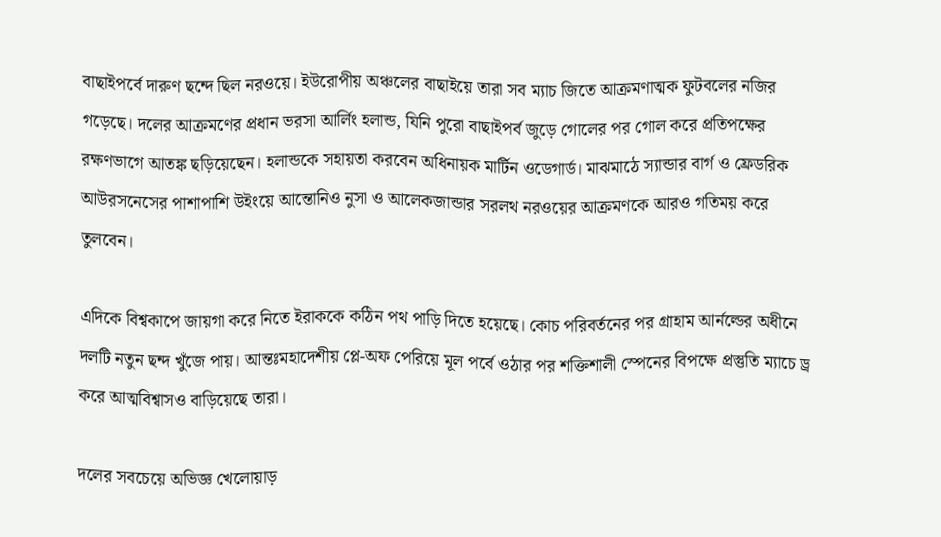বাছাইপর্বে দারুণ ছন্দে ছিল নরওয়ে। ইউরোপীয় অঞ্চলের বাছাইয়ে তারা সব ম্যাচ জিতে আক্রমণাত্মক ফুটবলের নজির গড়েছে। দলের আক্রমণের প্রধান ভরসা আর্লিং হলান্ড, যিনি পুরো বাছাইপর্ব জুড়ে গোলের পর গোল করে প্রতিপক্ষের রক্ষণভাগে আতঙ্ক ছড়িয়েছেন। হলান্ডকে সহায়তা করবেন অধিনায়ক মার্টিন ওডেগার্ড। মাঝমাঠে স্যান্ডার বার্গ ও ফ্রেডরিক আউরসনেসের পাশাপাশি উইংয়ে আন্তোনিও নুসা ও আলেকজান্ডার সরলথ নরওয়ের আক্রমণকে আরও গতিময় করে তুলবেন।

এদিকে বিশ্বকাপে জায়গা করে নিতে ইরাককে কঠিন পথ পাড়ি দিতে হয়েছে। কোচ পরিবর্তনের পর গ্রাহাম আর্নল্ডের অধীনে দলটি নতুন ছন্দ খুঁজে পায়। আন্তঃমহাদেশীয় প্লে-অফ পেরিয়ে মূল পর্বে ওঠার পর শক্তিশালী স্পেনের বিপক্ষে প্রস্তুতি ম্যাচে ড্র করে আত্মবিশ্বাসও বাড়িয়েছে তারা।

দলের সবচেয়ে অভিজ্ঞ খেলোয়াড়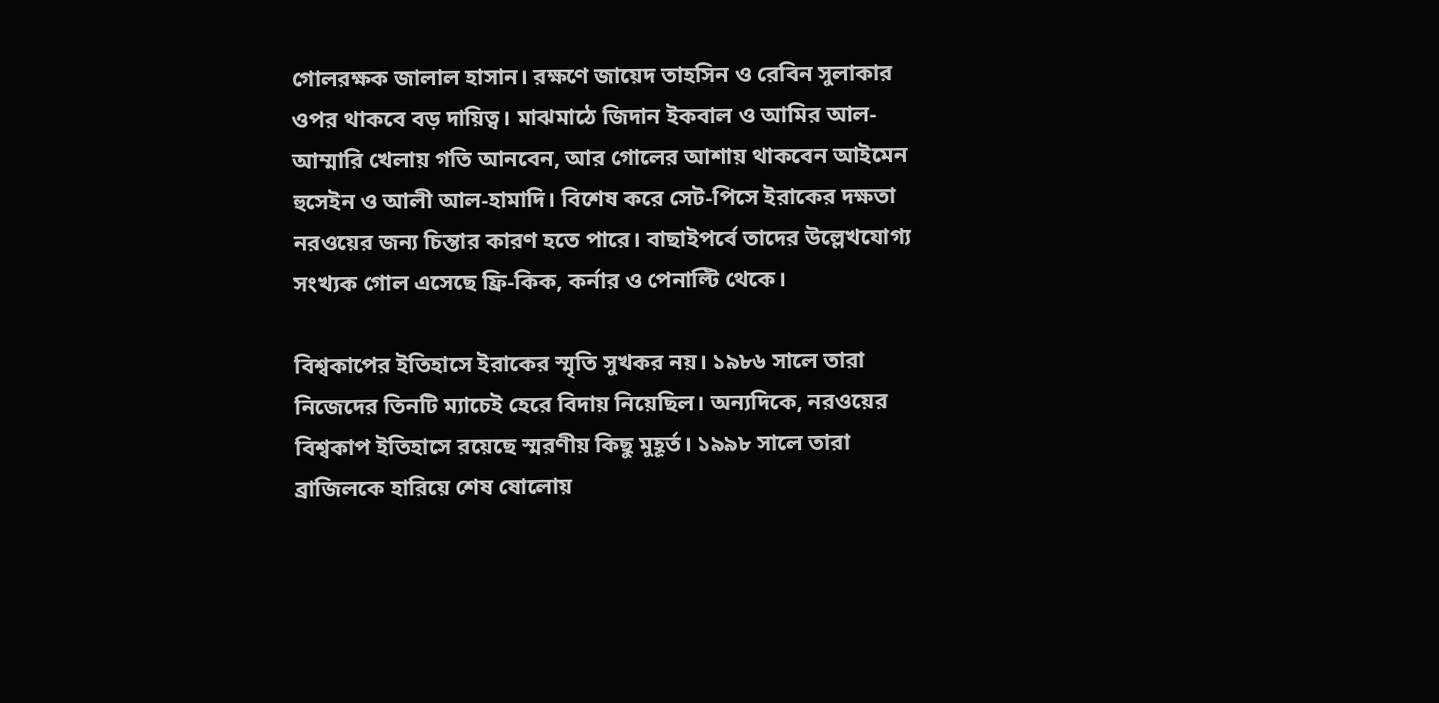গোলরক্ষক জালাল হাসান। রক্ষণে জায়েদ তাহসিন ও রেবিন সুলাকার ওপর থাকবে বড় দায়িত্ব। মাঝমাঠে জিদান ইকবাল ও আমির আল-আম্মারি খেলায় গতি আনবেন, আর গোলের আশায় থাকবেন আইমেন হুসেইন ও আলী আল-হামাদি। বিশেষ করে সেট-পিসে ইরাকের দক্ষতা নরওয়ের জন্য চিন্তার কারণ হতে পারে। বাছাইপর্বে তাদের উল্লেখযোগ্য সংখ্যক গোল এসেছে ফ্রি-কিক, কর্নার ও পেনাল্টি থেকে।

বিশ্বকাপের ইতিহাসে ইরাকের স্মৃতি সুখকর নয়। ১৯৮৬ সালে তারা নিজেদের তিনটি ম্যাচেই হেরে বিদায় নিয়েছিল। অন্যদিকে, নরওয়ের বিশ্বকাপ ইতিহাসে রয়েছে স্মরণীয় কিছু মুহূর্ত। ১৯৯৮ সালে তারা ব্রাজিলকে হারিয়ে শেষ ষোলোয়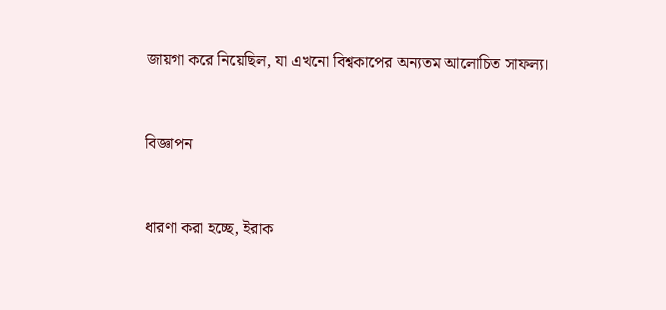জায়গা করে নিয়েছিল, যা এখনো বিশ্বকাপের অন্যতম আলোচিত সাফল্য।


বিজ্ঞাপন


ধারণা করা হচ্ছে, ইরাক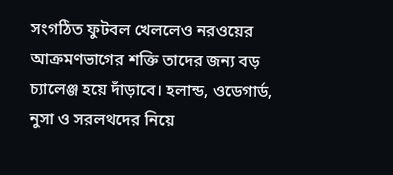সংগঠিত ফুটবল খেললেও নরওয়ের আক্রমণভাগের শক্তি তাদের জন্য বড় চ্যালেঞ্জ হয়ে দাঁড়াবে। হলান্ড, ওডেগার্ড, নুসা ও সরলথদের নিয়ে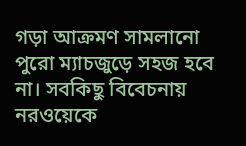গড়া আক্রমণ সামলানো পুরো ম্যাচজুড়ে সহজ হবে না। সবকিছু বিবেচনায় নরওয়েকে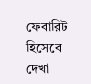ফেবারিট হিসেবে দেখা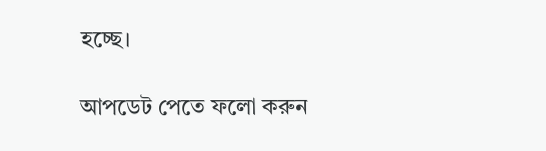হচ্ছে।

আপডেট পেতে ফলো করুন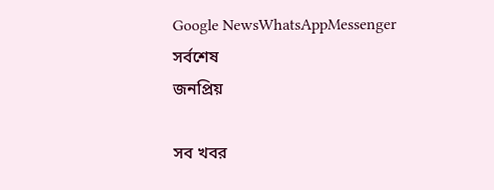Google NewsWhatsAppMessenger
সর্বশেষ
জনপ্রিয়

সব খবর